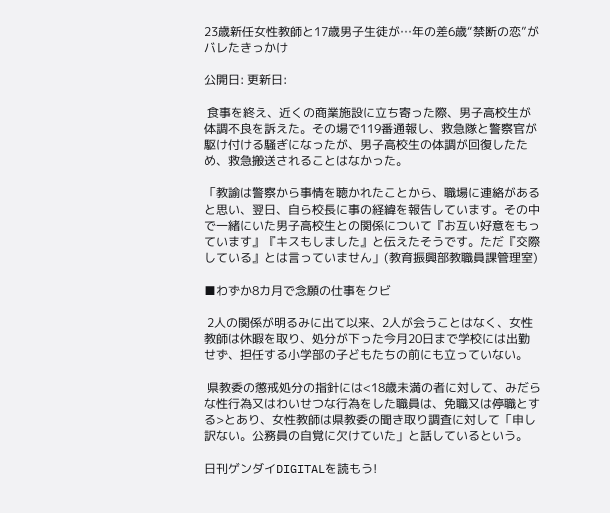23歳新任女性教師と17歳男子生徒が…年の差6歳“禁断の恋”がバレたきっかけ

公開日: 更新日:

 食事を終え、近くの商業施設に立ち寄った際、男子高校生が体調不良を訴えた。その場で119番通報し、救急隊と警察官が駆け付ける騒ぎになったが、男子高校生の体調が回復したため、救急搬送されることはなかった。

「教諭は警察から事情を聴かれたことから、職場に連絡があると思い、翌日、自ら校長に事の経緯を報告しています。その中で一緒にいた男子高校生との関係について『お互い好意をもっています』『キスもしました』と伝えたそうです。ただ『交際している』とは言っていません」(教育振興部教職員課管理室)

■わずか8カ月で念願の仕事をクビ

 2人の関係が明るみに出て以来、2人が会うことはなく、女性教師は休暇を取り、処分が下った今月20日まで学校には出勤せず、担任する小学部の子どもたちの前にも立っていない。

 県教委の懲戒処分の指針には<18歳未満の者に対して、みだらな性行為又はわいせつな行為をした職員は、免職又は停職とする>とあり、女性教師は県教委の聞き取り調査に対して「申し訳ない。公務員の自覚に欠けていた」と話しているという。

日刊ゲンダイDIGITALを読もう!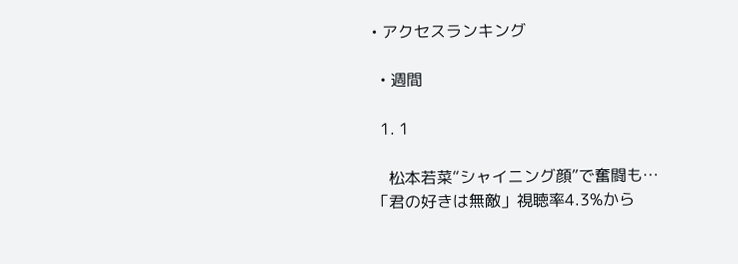• アクセスランキング

  • 週間

  1. 1

    松本若菜“シャイニング顔”で奮闘も…「君の好きは無敵」視聴率4.3%から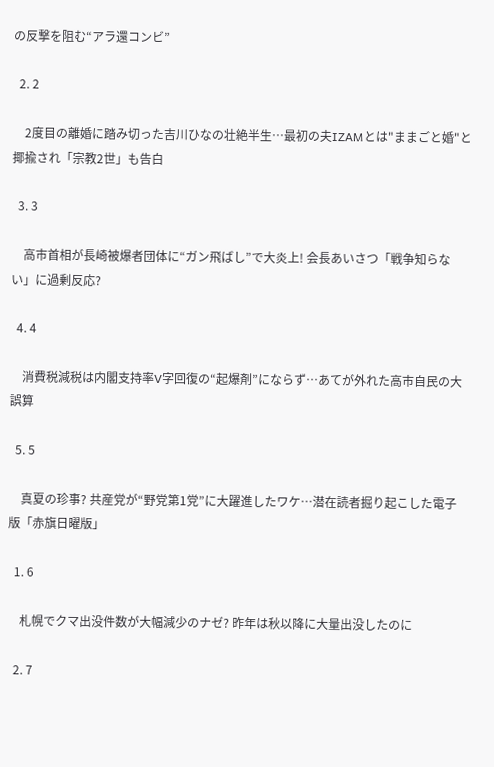の反撃を阻む“アラ還コンビ”

  2. 2

    2度目の離婚に踏み切った吉川ひなの壮絶半生…最初の夫IZAMとは"ままごと婚"と揶揄され「宗教2世」も告白

  3. 3

    高市首相が長崎被爆者団体に“ガン飛ばし”で大炎上! 会長あいさつ「戦争知らない」に過剰反応?

  4. 4

    消費税減税は内閣支持率V字回復の“起爆剤”にならず…あてが外れた高市自民の大誤算

  5. 5

    真夏の珍事? 共産党が“野党第1党”に大躍進したワケ…潜在読者掘り起こした電子版「赤旗日曜版」

  1. 6

    札幌でクマ出没件数が大幅減少のナゼ? 昨年は秋以降に大量出没したのに

  2. 7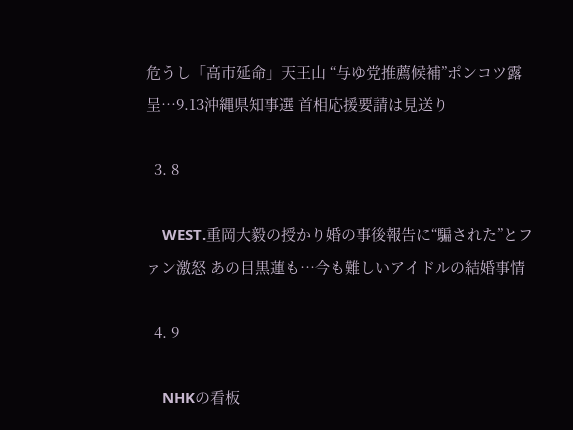危うし「高市延命」天王山 “与ゆ党推薦候補”ポンコツ露呈…9.13沖縄県知事選 首相応援要請は見送り

  3. 8

    WEST.重岡大毅の授かり婚の事後報告に“騙された”とファン激怒 あの目黒蓮も…今も難しいアイドルの結婚事情

  4. 9

    NHKの看板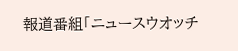報道番組「ニュースウオッチ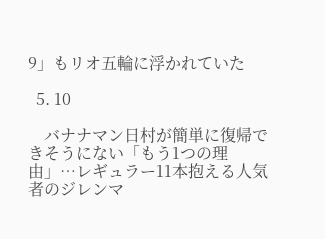9」もリオ五輪に浮かれていた

  5. 10

    バナナマン日村が簡単に復帰できそうにない「もう1つの理由」…レギュラー11本抱える人気者のジレンマ